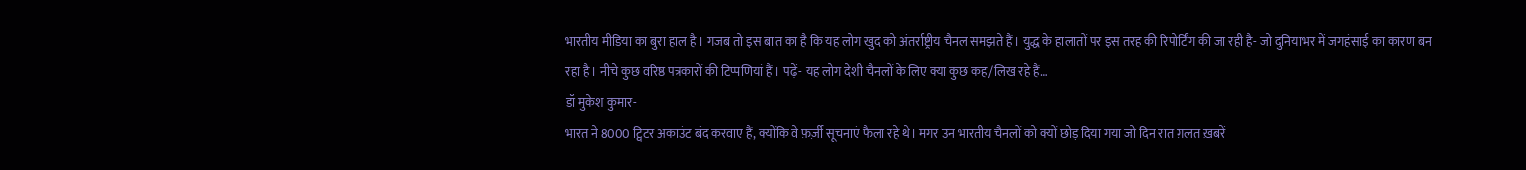भारतीय मीडिया का बुरा हाल है। गजब तो इस बात का है कि यह लोग खुद को अंतर्राष्ट्रीय चैनल समझते हैं। युद्ध के हालातों पर इस तरह की रिपोर्टिंग की जा रही है- जो दुनियाभर में जगहंसाई का कारण बन रहा है। नीचे कुछ वरिष्ठ पत्रकारों की टिप्पणियां हैं। पढ़ें- यह लोग देशी चैनलों के लिए क्या कुछ कह/लिख रहे हैं…
डॉ मुकेश कुमार-
भारत ने 8000 ट्विटर अकाउंट बंद करवाए हैं, क्योंकि वे फ़र्ज़ी सूचनाएं फैला रहे थे। मगर उन भारतीय चैनलों को क्यों छोड़ दिया गया जो दिन रात ग़लत ख़बरें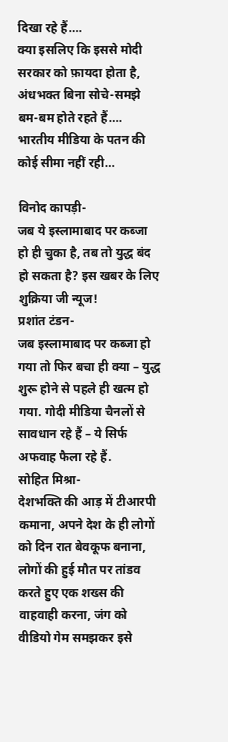दिखा रहे हैं….
क्या इसलिए कि इससे मोदी सरकार को फ़ायदा होता है, अंधभक्त बिना सोचे-समझे बम-बम होते रहते हैं….
भारतीय मीडिया के पतन की कोई सीमा नहीं रही…

विनोद कापड़ी-
जब ये इस्लामाबाद पर कब्जा हो ही चुका है, तब तो युद्ध बंद हो सकता है? इस खबर के लिए शुक्रिया जी न्यूज!
प्रशांत टंडन-
जब इस्लामाबाद पर कब्जा हो गया तो फिर बचा ही क्या – युद्ध शुरू होने से पहले ही खत्म हो गया. गोदी मीडिया चैनलों से सावधान रहे हैं – ये सिर्फ अफवाह फैला रहे हैं.
सोहित मिश्रा-
देशभक्ति की आड़ में टीआरपी कमाना, अपने देश के ही लोगों को दिन रात बेवकूफ बनाना, लोगों की हुई मौत पर तांडव करते हुए एक शख्स की वाहवाही करना, जंग को वीडियो गेम समझकर इसे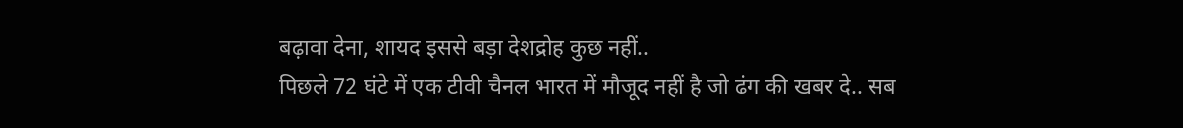बढ़ावा देना, शायद इससे बड़ा देशद्रोह कुछ नहीं..
पिछले 72 घंटे में एक टीवी चैनल भारत में मौजूद नहीं है जो ढंग की खबर दे.. सब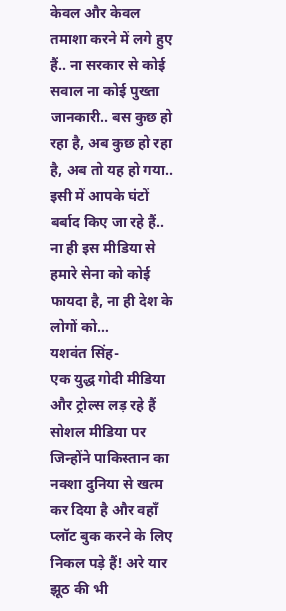केवल और केवल तमाशा करने में लगे हुए हैं.. ना सरकार से कोई सवाल ना कोई पुख्ता जानकारी.. बस कुछ हो रहा है, अब कुछ हो रहा है, अब तो यह हो गया..
इसी में आपके घंटों बर्बाद किए जा रहे हैं.. ना ही इस मीडिया से हमारे सेना को कोई फायदा है, ना ही देश के लोगों को…
यशवंत सिंह-
एक युद्ध गोदी मीडिया और ट्रोल्स लड़ रहे हैं सोशल मीडिया पर जिन्होंने पाकिस्तान का नक्शा दुनिया से खत्म कर दिया है और वहाँ प्लॉट बुक करने के लिए निकल पड़े हैं! अरे यार झूठ की भी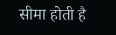सीमा होती है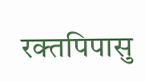रक्तपिपासु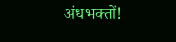अंधभक्तों!